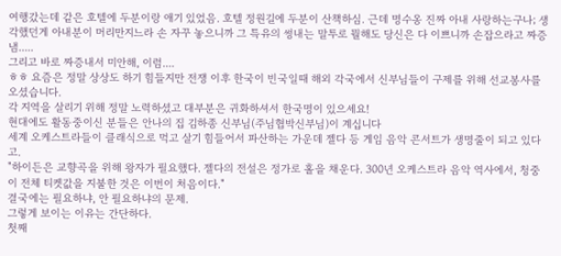여행갔는데 같은 호텔에 두분이랑 애기 있었음. 호텔 정원길에 두분이 산책하심. 근데 명수옹 진짜 아내 사랑하는구나; 생각했던게 아내분이 머리만지느라 손 자꾸 놓으니까 그 특유의 썽내는 말투로 뭘해도 당신은 다 이쁘니까 손잡으라고 짜증냄.....
그리고 바로 짜증내서 미안해, 이럼....
ㅎㅎ 요즘은 정말 상상도 하기 힘들지만 전쟁 이후 한국이 빈국일때 해외 각국에서 신부님들이 구제를 위해 선교봉사를 오셨습니다.
각 지역을 살리기 위해 정말 노력하셨고 대부분은 귀화하셔서 한국명이 있으세요!
현대에도 활동중이신 분들은 안나의 집 김하종 신부님(주님협박신부님)이 계십니다
세계 오케스트라들이 클래식으로 먹고 살기 힘들어서 파산하는 가운데 젤다 등 게임 음악 콘서트가 생명줄이 되고 있다고.
"하이든은 교향곡을 위해 왕자가 필요했다. 젤다의 전설은 정가로 홀을 채운다. 300년 오케스트라 음악 역사에서, 청중이 전체 티켓값을 지불한 것은 이번이 처음이다."
결국에는 필요하냐, 안 필요하냐의 문제.
그렇게 보이는 이유는 간단하다.
첫째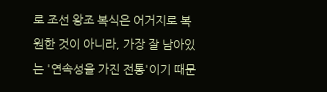로 조선 왕조 복식은 어거지로 복원한 것이 아니라, 가장 잘 남아있는 '연속성을 가진 전통'이기 때문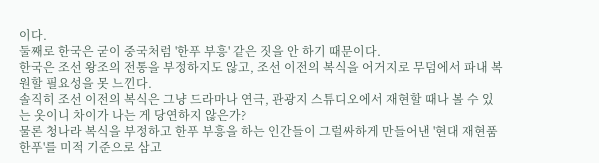이다.
둘째로 한국은 굳이 중국처럼 '한푸 부흥' 같은 짓을 안 하기 때문이다.
한국은 조선 왕조의 전통을 부정하지도 않고, 조선 이전의 복식을 어거지로 무덤에서 파내 복원할 필요성을 못 느낀다.
솔직히 조선 이전의 복식은 그냥 드라마나 연극, 관광지 스튜디오에서 재현할 때나 볼 수 있는 옷이니 차이가 나는 게 당연하지 않은가?
물론 청나라 복식을 부정하고 한푸 부흥을 하는 인간들이 그럴싸하게 만들어낸 '현대 재현품 한푸'를 미적 기준으로 삼고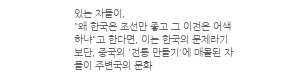있는 자들이,
"왜 한국은 조선만 좋고 그 이전은 어색하냐"고 한다면, 이는 한국의 문제라기 보단, 중국의 '전통 만들기'에 매몰된 자들이 주변국의 문화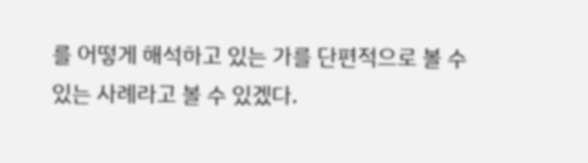를 어떻게 해석하고 있는 가를 단편적으로 볼 수 있는 사례라고 볼 수 있겠다.